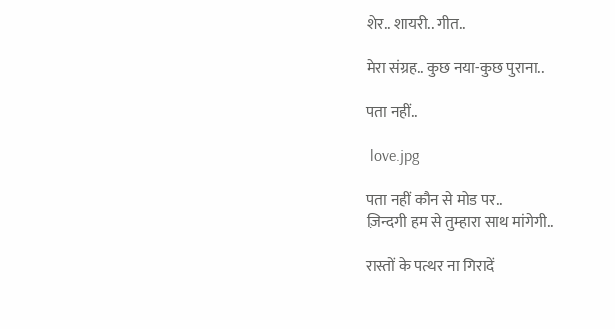शेर.. शायरी.. गीत..

मेरा संग्रह.. कुछ नया-कुछ पुराना..

पता नहीं..

 love.jpg

पता नहीं कौन से मोड पर..
ज़िन्दगी हम से तुम्हारा साथ मांगेगी..

रास्तों के पत्थर ना गिरादें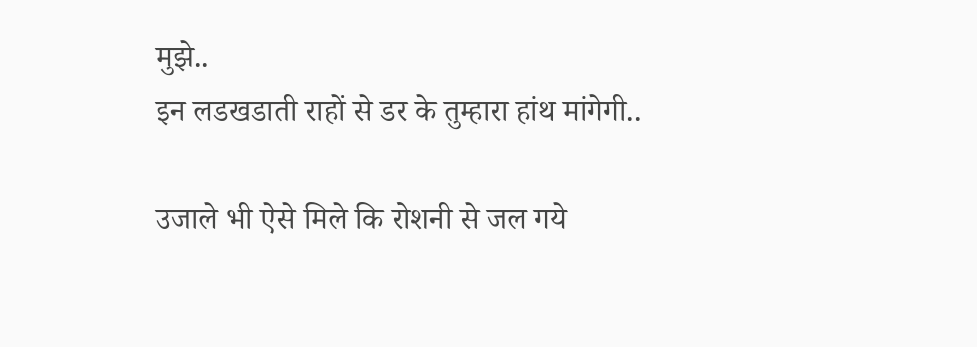मुझे..
इन लडखडाती राहों से डर के तुम्हारा हांथ मांगेगी..

उजाले भी ऐसे मिले कि रोशनी से जल गये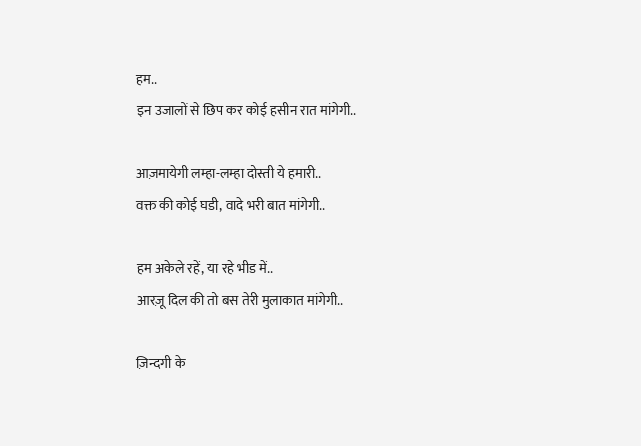हम..
इन उजालों से छिप कर कोई हसीन रात मांगेगी..

आज़मायेगी लम्हा-लम्हा दोस्ती ये हमारी..
वक्त की कोई घडी, वादे भरी बात मांगेगी..

हम अकेले रहें, या रहे भीड में..
आरज़ू दिल की तो बस तेरी मुलाकात मांगेगी..

ज़िन्दगी के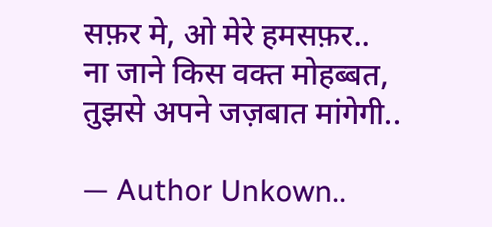सफ़र मे, ओ मेरे हमसफ़र..
ना जाने किस वक्त मोहब्बत, तुझसे अपने जज़बात मांगेगी..

— Author Unkown..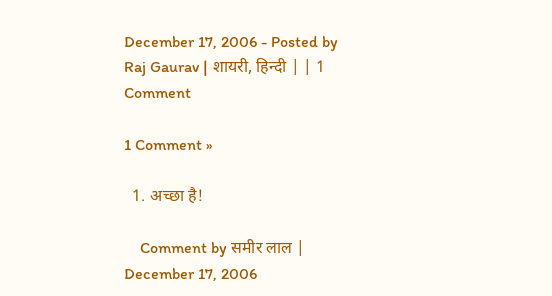December 17, 2006 - Posted by Raj Gaurav | शायरी, हिन्दी | | 1 Comment

1 Comment »

  1. अच्छा है!

    Comment by समीर लाल | December 17, 2006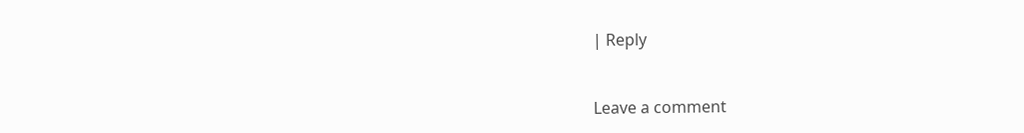| Reply


Leave a comment